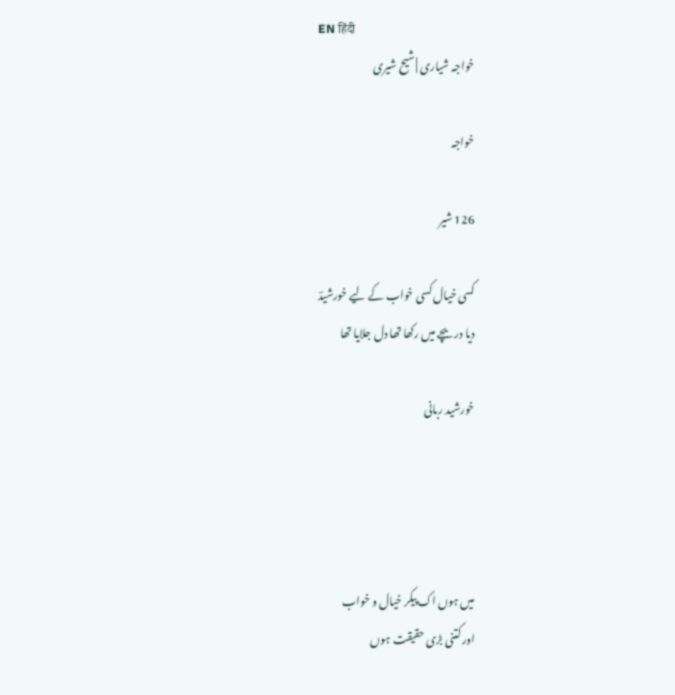EN हिंदी
خواجہ شیاری | شیح شیری

خواجہ

126 شیر

کسی خیال کسی خواب کے لیے خورشیدؔ
دیا دریچے میں رکھا تھا دل جلایا تھا

خورشید ربانی




میں ہوں اک پیکر خیال و خواب
اور کتنی بڑی حقیقت ہوں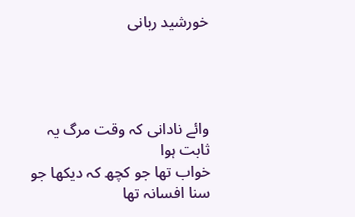خورشید ربانی




وائے نادانی کہ وقت مرگ یہ ثابت ہوا
خواب تھا جو کچھ کہ دیکھا جو سنا افسانہ تھا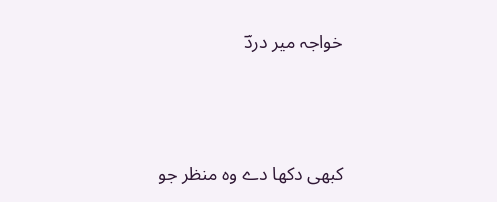خواجہ میر دردؔ




کبھی دکھا دے وہ منظر جو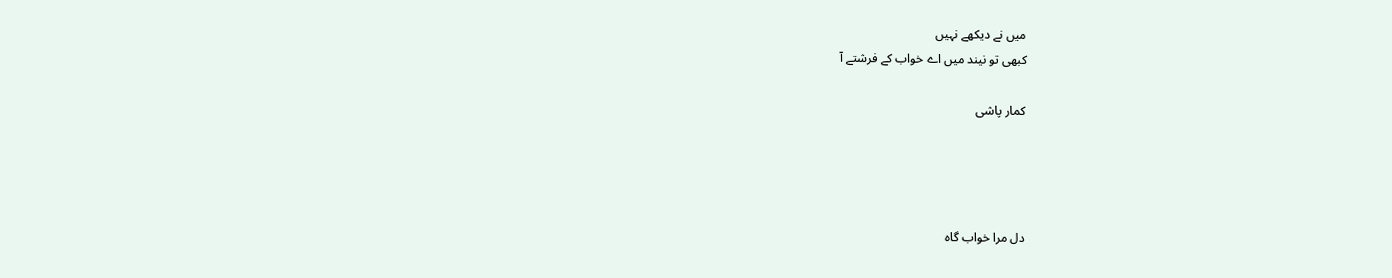میں نے دیکھے نہیں
کبھی تو نیند میں اے خواب کے فرشتے آ

کمار پاشی




دل مرا خواب گاہ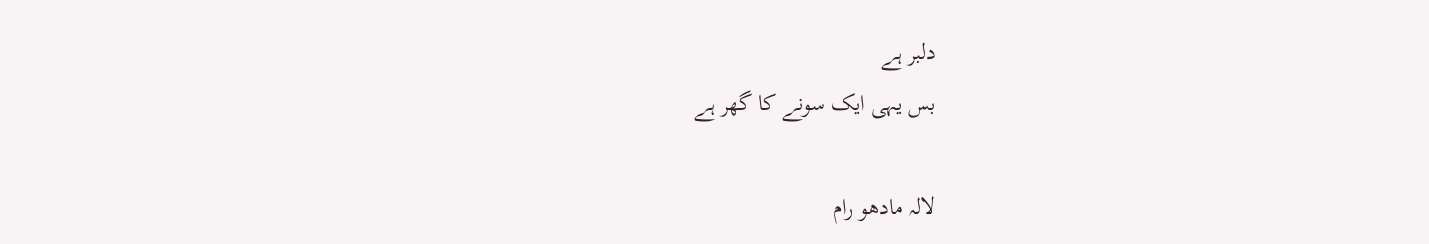دلبر ہے
بس یہی ایک سونے کا گھر ہے

لالہ مادھو رام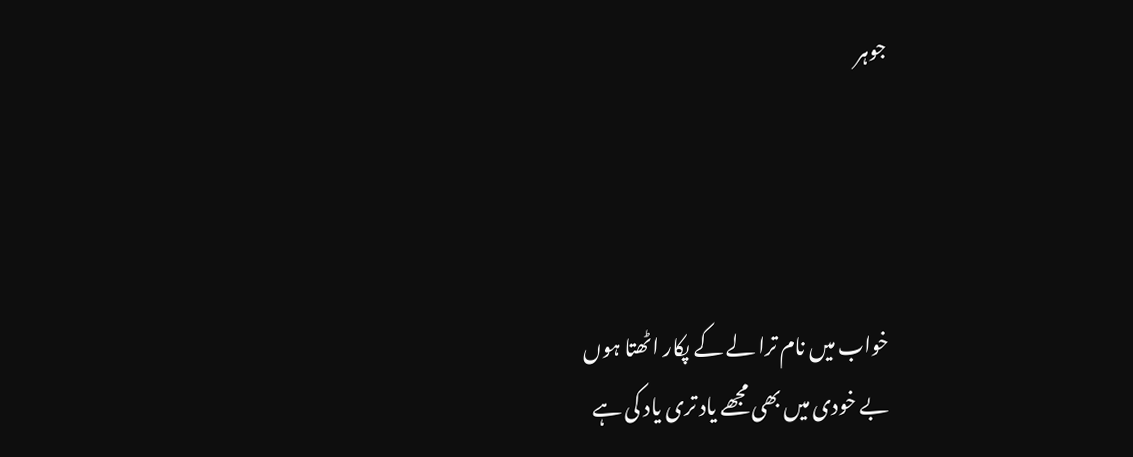جوہر




خواب میں نام ترا لے کے پکار اٹھتا ہوں
بے خودی میں بھی مجھے یاد تری یاد کی ہے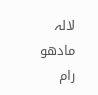لالہ مادھو رام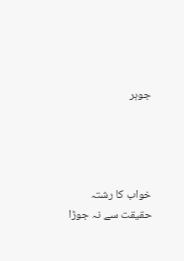جوہر




خواب کا رشتہ حقیقت سے نہ جوڑا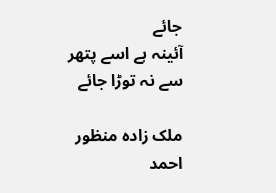جائے
آئینہ ہے اسے پتھر سے نہ توڑا جائے

ملک زادہ منظور احمد